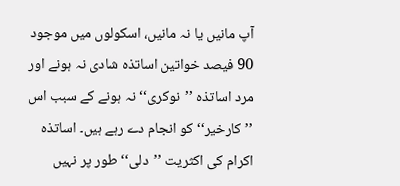آپ مانیں یا نہ مانیں، اسکولوں میں موجود 90 فیصد خواتین اساتذہ شادی نہ ہونے اور مرد اساتذہ ’’نوکری‘‘ نہ ہونے کے سبب اس ’’کارخیر‘‘ کو انجام دے رہے ہیں۔ اساتذہ اکرام کی اکثریت ’’دلی‘‘ طور پر نہیں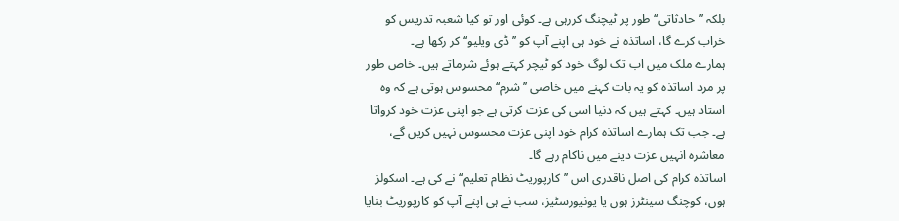بلکہ ’’حادثاتی‘‘ طور پر ٹیچنگ کررہی ہے۔ کوئی اور تو کیا شعبہ تدریس کو خراب کرے گا، اساتذہ نے خود ہی اپنے آپ کو ’’ڈی ویلیو‘‘ کر رکھا ہے۔
ہمارے ملک میں اب تک لوگ خود کو ٹیچر کہتے ہوئے شرماتے ہیں۔ خاص طور پر مرد اساتذہ کو یہ بات کہنے میں خاصی ’’شرم‘‘ محسوس ہوتی ہے کہ وہ استاد ہیں۔ کہتے ہیں کہ دنیا اسی کی عزت کرتی ہے جو اپنی عزت خود کرواتا ہے۔ جب تک ہمارے اساتذہ کرام خود اپنی عزت محسوس نہیں کریں گے، معاشرہ انہیں عزت دینے میں ناکام رہے گا۔
اساتذہ کرام کی اصل ناقدری اس ’’کارپوریٹ نظام تعلیم‘‘ نے کی ہے۔ اسکولز ہوں، کوچنگ سینٹرز ہوں یا یونیورسٹیز، سب نے ہی اپنے آپ کو کارپوریٹ بنایا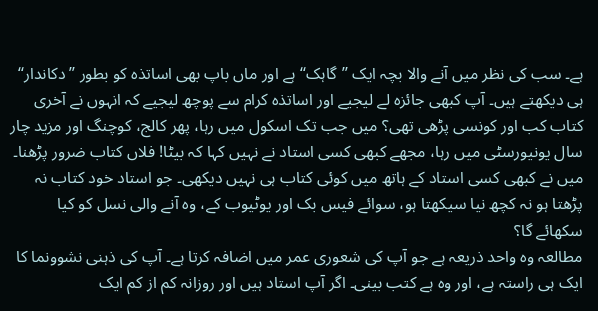ہے۔ سب کی نظر میں آنے والا بچہ ایک ’’گاہک‘‘ ہے اور ماں باپ بھی اساتذہ کو بطور ’’دکاندار‘‘ ہی دیکھتے ہیں۔ آپ کبھی جائزہ لے لیجیے اور اساتذہ کرام سے پوچھ لیجیے کہ انہوں نے آخری کتاب کب اور کونسی پڑھی تھی؟ میں جب تک اسکول میں رہا، پھر کالج، کوچنگ اور مزید چار سال یونیورسٹی میں رہا، مجھے کبھی کسی استاد نے نہیں کہا کہ بیٹا! فلاں کتاب ضرور پڑھنا۔ میں نے کبھی کسی استاد کے ہاتھ میں کوئی کتاب ہی نہیں دیکھی۔ جو استاد خود کتاب نہ پڑھتا ہو نہ کچھ نیا سیکھتا ہو، سوائے فیس بک اور یوٹیوب کے، وہ آنے والی نسل کو کیا سکھائے گا؟
مطالعہ وہ واحد ذریعہ ہے جو آپ کی شعوری عمر میں اضافہ کرتا ہے۔ آپ کی ذہنی نشوونما کا ایک ہی راستہ ہے، اور وہ ہے کتب بینی۔ اگر آپ استاد ہیں اور روزانہ کم از کم ایک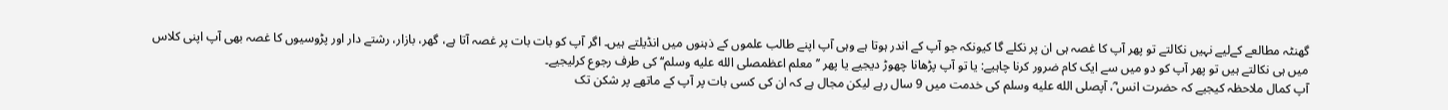گھنٹہ مطالعے کےلیے نہیں نکالتے تو پھر آپ کا غصہ ہی ان پر نکلے گا کیونکہ جو آپ کے اندر ہوتا ہے وہی آپ اپنے طالب علموں کے ذہنوں میں انڈیلتے ہیں۔ اگر آپ کو بات بات پر غصہ آتا ہے، گھر، بازار، رشتے دار اور پڑوسیوں کا غصہ بھی آپ اپنی کلاس میں ہی نکالتے ہیں تو پھر آپ کو دو میں سے ایک کام ضرور کرنا چاہیے: یا تو آپ پڑھانا چھوڑ دیجیے یا پھر ’’معلم اعظمصلى الله عليه وسلم‘‘ کی طرف رجوع کرلیجیے۔
آپ کمال ملاحظہ کیجیے کہ حضرت انس ؓ، آپصلى الله عليه وسلم کی خدمت میں 9 سال رہے لیکن مجال ہے کہ ان کی کسی بات پر آپ کے ماتھے پر شکن تک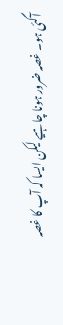آگئی ہو۔ غصہ ضرور ہونا چاہیے لیکن ایسا کہ آپ کا غصہ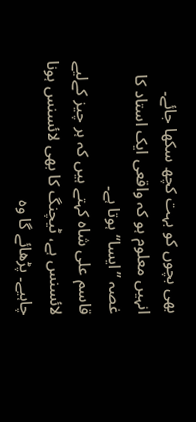بھی بچوں کو بہت کچھ سکھا جائے۔ انہیں معلوم ہو کہ واقعی ایک استاد کا غصہ ’’ایسا‘‘ ہوتا ہے۔
قاسم علی شاہ کہتے ہیں کہ ہر چیز کےلیے لائسنس ہے، ٹیچنگ کا بھی لائسنس ہونا چاہیے۔ پڑھائے گا وہ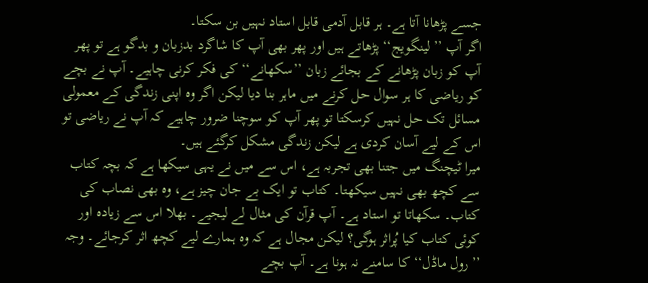جسے پڑھانا آتا ہے۔ ہر قابل آدمی قابل استاد نہیں بن سکتا۔
اگر آپ ’’لینگویج‘‘ پڑھاتے ہیں اور پھر بھی آپ کا شاگرد بدزبان و بدگو ہے تو پھر آپ کو زبان پڑھانے کے بجائے زبان ’’سکھانے‘‘ کی فکر کرنی چاہیے۔ آپ نے بچے کو ریاضی کا ہر سوال حل کرنے میں ماہر بنا دیا لیکن اگر وہ اپنی زندگی کے معمولی مسائل تک حل نہیں کرسکتا تو پھر آپ کو سوچنا ضرور چاہیے کہ آپ نے ریاضی تو اس کے لیے آسان کردی ہے لیکن زندگی مشکل کرگئے ہیں۔
میرا ٹیچنگ میں جتنا بھی تجربہ ہے، اس سے میں نے یہی سیکھا ہے کہ بچہ کتاب سے کچھ بھی نہیں سیکھتا۔ کتاب تو ایک بے جان چیز ہے، وہ بھی نصاب کی کتاب۔ سکھاتا تو استاد ہے۔ آپ قرآن کی مثال لے لیجیے۔ بھلا اس سے زیادہ اور کوئی کتاب کیا پُراثر ہوگی؟ لیکن مجال ہے کہ وہ ہمارے لیے کچھ اثر کرجائے۔ وجہ ’’رول ماڈل‘‘ کا سامنے نہ ہونا ہے۔ آپ بچے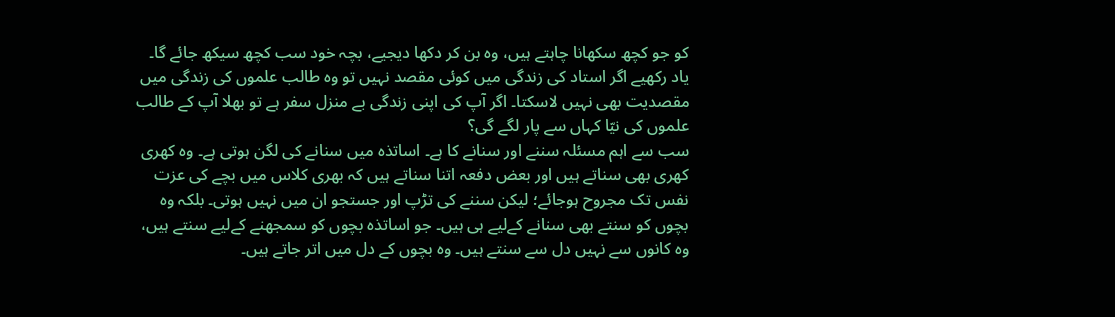کو جو کچھ سکھانا چاہتے ہیں، وہ بن کر دکھا دیجیے، بچہ خود سب کچھ سیکھ جائے گا۔
یاد رکھیے اگر استاد کی زندگی میں کوئی مقصد نہیں تو وہ طالب علموں کی زندگی میں مقصدیت بھی نہیں لاسکتا۔ اگر آپ کی اپنی زندگی بے منزل سفر ہے تو بھلا آپ کے طالب علموں کی نیّا کہاں سے پار لگے گی؟
سب سے اہم مسئلہ سننے اور سنانے کا ہے۔ اساتذہ میں سنانے کی لگن ہوتی ہے۔ وہ کھری کھری بھی سناتے ہیں اور بعض دفعہ اتنا سناتے ہیں کہ بھری کلاس میں بچے کی عزت نفس تک مجروح ہوجائے؛ لیکن سننے کی تڑپ اور جستجو ان میں نہیں ہوتی۔ بلکہ وہ بچوں کو سنتے بھی سنانے کےلیے ہی ہیں۔ جو اساتذہ بچوں کو سمجھنے کےلیے سنتے ہیں، وہ کانوں سے نہیں دل سے سنتے ہیں۔ وہ بچوں کے دل میں اتر جاتے ہیں۔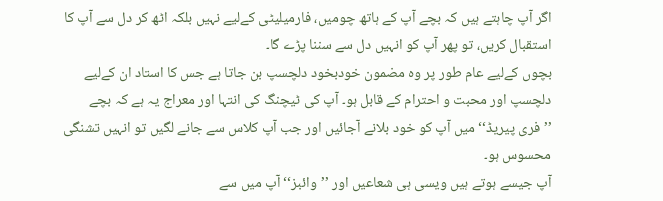اگر آپ چاہتے ہیں کہ بچے آپ کے ہاتھ چومیں، فارمیلیٹی کےلیے نہیں بلکہ اٹھ کر دل سے آپ کا استقبال کریں، تو پھر آپ کو انہیں دل سے سننا پڑے گا۔
بچوں کےلیے عام طور پر وہ مضمون خودبخود دلچسپ بن جاتا ہے جس کا استاد ان کےلیے دلچسپ اور محبت و احترام کے قابل ہو۔ آپ کی ٹیچنگ کی انتہا اور معراج یہ ہے کہ بچے ’’فری پیریڈ‘‘ میں آپ کو خود بلانے آجائیں اور جب آپ کلاس سے جانے لگیں تو انہیں تشنگی محسوس ہو۔
آپ جیسے ہوتے ہیں ویسی ہی شعاعیں اور ’’وائبز‘‘ آپ میں سے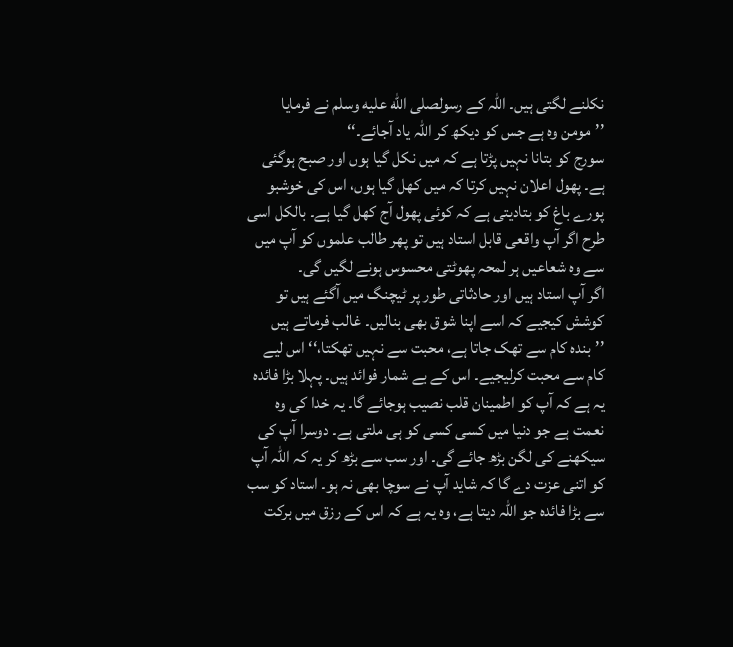نکلنے لگتی ہیں۔ اللہ کے رسولصلى الله عليه وسلم نے فرمایا ’’مومن وہ ہے جس کو دیکھ کر اللہ یاد آجائے۔‘‘
سورج کو بتانا نہیں پڑتا ہے کہ میں نکل گیا ہوں اور صبح ہوگئی ہے۔ پھول اعلان نہیں کرتا کہ میں کھل گیا ہوں، اس کی خوشبو پورے باغ کو بتادیتی ہے کہ کوئی پھول آج کھل گیا ہے۔ بالکل اسی طرح اگر آپ واقعی قابل استاد ہیں تو پھر طالب علموں کو آپ میں سے وہ شعاعیں ہر لمحہ پھوٹتی محسوس ہونے لگیں گی۔
اگر آپ استاد ہیں اور حادثاتی طور پر ٹیچنگ میں آگئے ہیں تو کوشش کیجیے کہ اسے اپنا شوق بھی بنالیں۔ غالب فرماتے ہیں ’’بندہ کام سے تھک جاتا ہے، محبت سے نہیں تھکتا،‘‘ اس لیے کام سے محبت کرلیجیے۔ اس کے بے شمار فوائد ہیں۔ پہلا بڑا فائدہ یہ ہے کہ آپ کو اطمینان قلب نصیب ہوجائے گا۔ یہ خدا کی وہ نعمت ہے جو دنیا میں کسی کسی کو ہی ملتی ہے۔ دوسرا آپ کی سیکھنے کی لگن بڑھ جائے گی۔ اور سب سے بڑھ کر یہ کہ اللہ آپ کو اتنی عزت دے گا کہ شاید آپ نے سوچا بھی نہ ہو۔ استاد کو سب سے بڑا فائدہ جو اللہ دیتا ہے، وہ یہ ہے کہ اس کے رزق میں برکت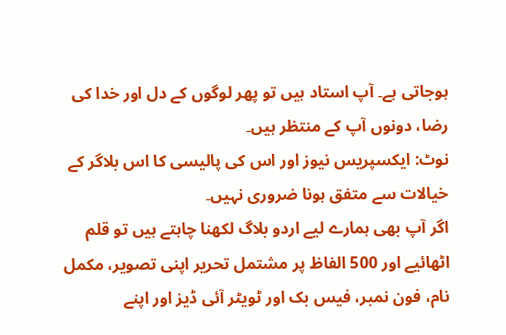ہوجاتی ہے۔ آپ استاد ہیں تو پھر لوگوں کے دل اور خدا کی رضا، دونوں آپ کے منتظر ہیں۔
نوٹ: ایکسپریس نیوز اور اس کی پالیسی کا اس بلاگر کے خیالات سے متفق ہونا ضروری نہیں۔
اگر آپ بھی ہمارے لیے اردو بلاگ لکھنا چاہتے ہیں تو قلم اٹھائیے اور 500 الفاظ پر مشتمل تحریر اپنی تصویر، مکمل نام، فون نمبر، فیس بک اور ٹویٹر آئی ڈیز اور اپنے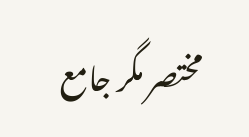مختصر مگر جامع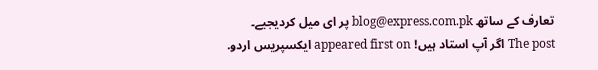تعارف کے ساتھ blog@express.com.pk پر ای میل کردیجیے۔
The post اگر آپ استاد ہیں! appeared first on ایکسپریس اردو.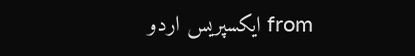from ایکسپریس اردو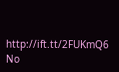http://ift.tt/2FUKmQ6
No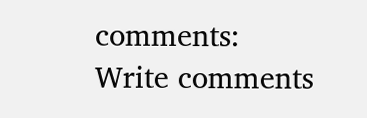comments:
Write comments